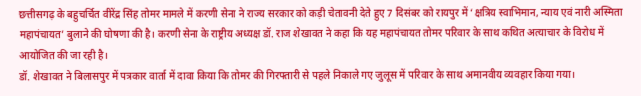छत्तीसगढ़ के बहुचर्चित वीरेंद्र सिंह तोमर मामले में करणी सेना ने राज्य सरकार को कड़ी चेतावनी देते हुए 7 दिसंबर को रायपुर में ‘क्षत्रिय स्वाभिमान, न्याय एवं नारी अस्मिता महापंचायत’ बुलाने की घोषणा की है। करणी सेना के राष्ट्रीय अध्यक्ष डॉ. राज शेखावत ने कहा कि यह महापंचायत तोमर परिवार के साथ कथित अत्याचार के विरोध में आयोजित की जा रही है।
डॉ. शेखावत ने बिलासपुर में पत्रकार वार्ता में दावा किया कि तोमर की गिरफ्तारी से पहले निकाले गए जुलूस में परिवार के साथ अमानवीय व्यवहार किया गया।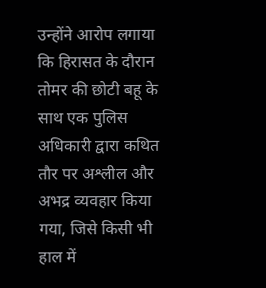उन्होंने आरोप लगाया कि हिरासत के दौरान तोमर की छोटी बहू के साथ एक पुलिस अधिकारी द्वारा कथित तौर पर अश्लील और अभद्र व्यवहार किया गया, जिसे किसी भी हाल में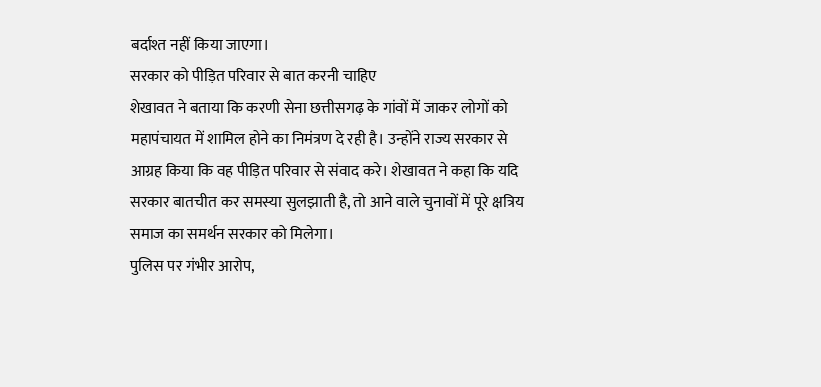बर्दाश्त नहीं किया जाएगा।
सरकार को पीड़ित परिवार से बात करनी चाहिए
शेखावत ने बताया कि करणी सेना छत्तीसगढ़ के गांवों में जाकर लोगों को महापंचायत में शामिल होने का निमंत्रण दे रही है। उन्होंने राज्य सरकार से आग्रह किया कि वह पीड़ित परिवार से संवाद करे। शेखावत ने कहा कि यदि सरकार बातचीत कर समस्या सुलझाती है, तो आने वाले चुनावों में पूरे क्षत्रिय समाज का समर्थन सरकार को मिलेगा।
पुलिस पर गंभीर आरोप,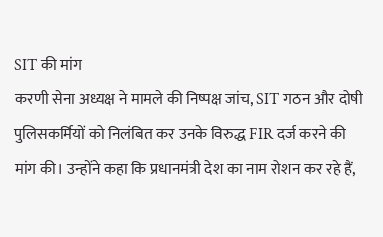SIT की मांग
करणी सेना अध्यक्ष ने मामले की निष्पक्ष जांच, SIT गठन और दोषी पुलिसकर्मियों को निलंबित कर उनके विरुद्ध FIR दर्ज करने की मांग की। उन्होंने कहा कि प्रधानमंत्री देश का नाम रोशन कर रहे हैं,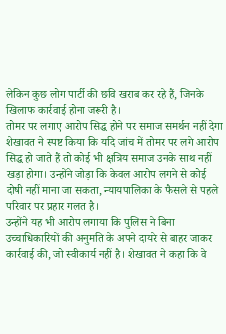लेकिन कुछ लोग पार्टी की छवि खराब कर रहे हैं, जिनके खिलाफ कार्रवाई होना जरूरी है।
तोमर पर लगाए आरोप सिद्ध होने पर समाज समर्थन नहीं देगा
शेखावत ने स्पष्ट किया कि यदि जांच में तोमर पर लगे आरोप सिद्ध हो जाते हैं तो कोई भी क्षत्रिय समाज उनके साथ नहीं खड़ा होगा। उन्होंने जोड़ा कि केवल आरोप लगने से कोई दोषी नहीं माना जा सकता, न्यायपालिका के फैसले से पहले परिवार पर प्रहार गलत है।
उन्होंने यह भी आरोप लगाया कि पुलिस ने बिना उच्चाधिकारियों की अनुमति के अपने दायरे से बाहर जाकर कार्रवाई की, जो स्वीकार्य नहीं है। शेखावत ने कहा कि वे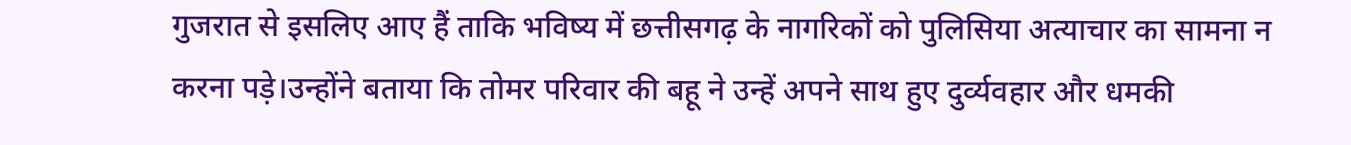गुजरात से इसलिए आए हैं ताकि भविष्य में छत्तीसगढ़ के नागरिकों को पुलिसिया अत्याचार का सामना न करना पड़े।उन्होंने बताया कि तोमर परिवार की बहू ने उन्हें अपने साथ हुए दुर्व्यवहार और धमकी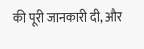की पूरी जानकारी दी, और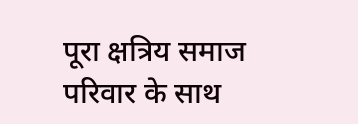पूरा क्षत्रिय समाज परिवार के साथ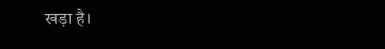खड़ा है।